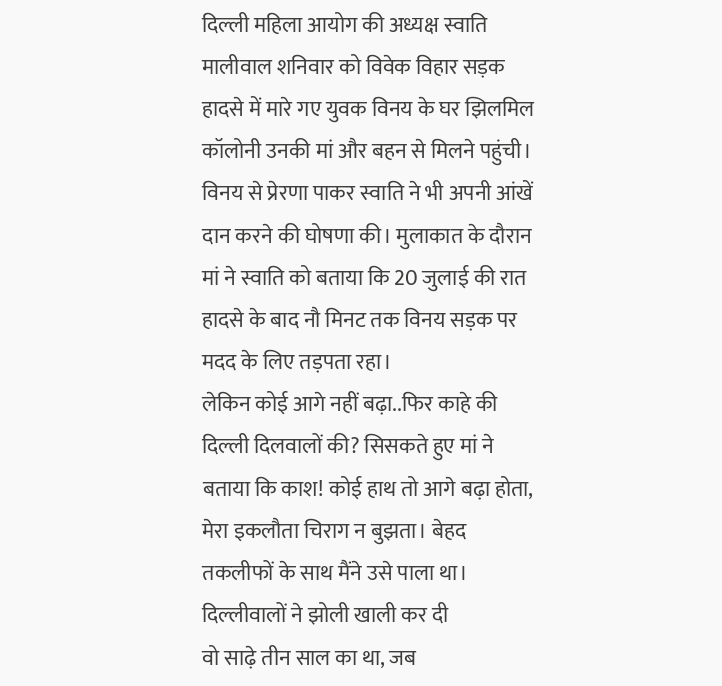दिल्ली महिला आयोग की अध्यक्ष स्वाति मालीवाल शनिवार को विवेक विहार सड़क हादसे में मारे गए युवक विनय के घर झिलमिल कॉलोनी उनकी मां और बहन से मिलने पहुंची।
विनय से प्रेरणा पाकर स्वाति ने भी अपनी आंखें दान करने की घोषणा की। मुलाकात के दौरान मां ने स्वाति को बताया कि 20 जुलाई की रात हादसे के बाद नौ मिनट तक विनय सड़क पर मदद के लिए तड़पता रहा।
लेकिन कोई आगे नहीं बढ़ा..फिर काहे की दिल्ली दिलवालों की? सिसकते हुए मां ने बताया कि काश! कोई हाथ तो आगे बढ़ा होता, मेरा इकलौता चिराग न बुझता। बेहद तकलीफों के साथ मैंने उसे पाला था।
दिल्लीवालों ने झोली खाली कर दी
वो साढ़े तीन साल का था, जब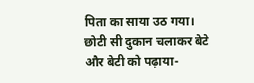पिता का साया उठ गया। छोटी सी दुकान चलाकर बेटे और बेटी को पढ़ाया-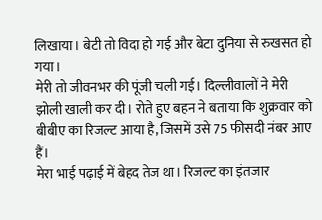लिखाया। बेटी तो विदा हो गई और बेटा दुनिया से रुखसत हो गया।
मेरी तो जीवनभर की पूंजी चली गई। दिल्लीवालों ने मेरी झोली खाली कर दी। रोते हुए बहन ने बताया कि शुक्रवार को बीबीए का रिजल्ट आया है, जिसमें उसे 75 फीसदी नंबर आए हैं।
मेरा भाई पढ़ाई में बेहद तेज था। रिजल्ट का इंतजार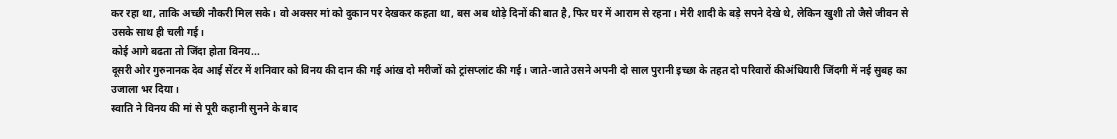कर रहा था, ताकि अच्छी नौकरी मिल सके। वो अक्सर मां को दुकान पर देखकर कहता था, बस अब थोड़े दिनों की बात है, फिर घर में आराम से रहना। मेरी शादी के बड़े सपने देखे थे, लेकिन खुशी तो जैसे जीवन से उसके साथ ही चली गई।
कोई आगे बढता तो जिंदा होता विनय...
दूसरी ओर गुरुनानक देव आई सेंटर में शनिवार को विनय की दान की गई आंख दो मरीजों को ट्रांसप्लांट की गई। जाते-जाते उसने अपनी दो साल पुरानी इच्छा के तहत दो परिवारों कीअंधियारी जिंदगी में नई सुबह का उजाला भर दिया।
स्वाति ने विनय की मां से पूरी कहानी सुनने के बाद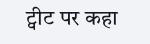ट्वीट पर कहा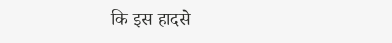कि इस हादसे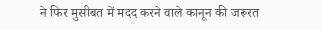ने फिर मुसीबत में मदद करने वाले कानून की जरूरत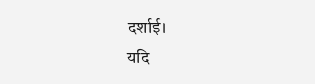दर्शाई।
यदि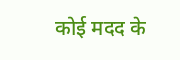कोई मदद के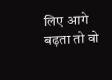लिए आगे बढ़ता तो वो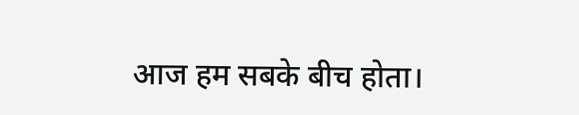आज हम सबके बीच होता।